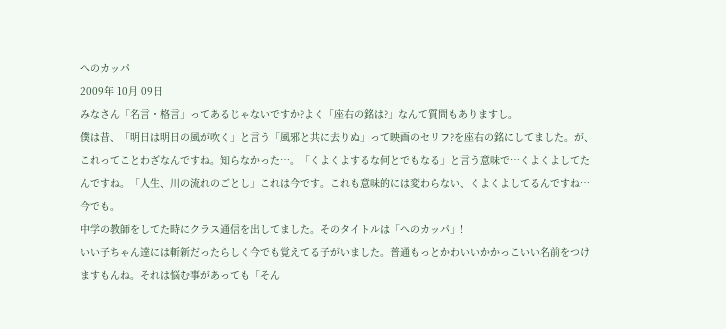へのカッパ
2009年 10月 09日
みなさん「名言・格言」ってあるじゃないですか?よく「座右の銘は?」なんて質問もありますし。
僕は昔、「明日は明日の風が吹く」と言う「風邪と共に去りぬ」って映画のセリフ?を座右の銘にしてました。が、これってことわざなんですね。知らなかった…。「くよくよするな何とでもなる」と言う意味で…くよくよしてたんですね。「人生、川の流れのごとし」これは今です。これも意味的には変わらない、くよくよしてるんですね…今でも。
中学の教師をしてた時にクラス通信を出してました。そのタイトルは「へのカッパ」!
いい子ちゃん達には斬新だったらしく今でも覚えてる子がいました。普通もっとかわいいかかっこいい名前をつけますもんね。それは悩む事があっても「そん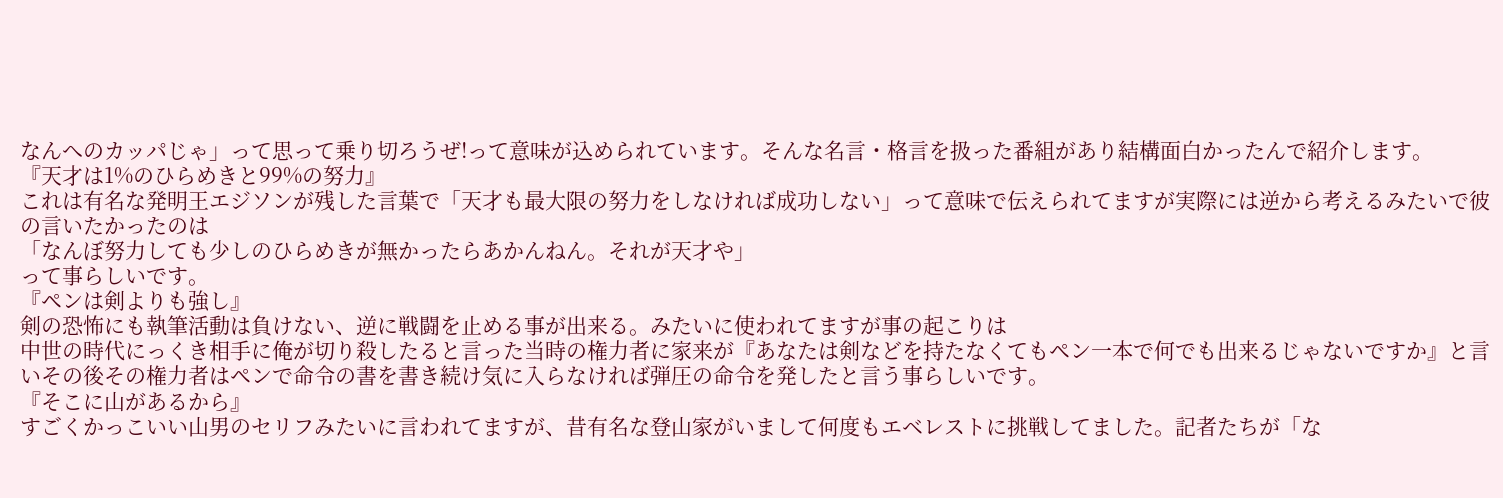なんへのカッパじゃ」って思って乗り切ろうぜ!って意味が込められています。そんな名言・格言を扱った番組があり結構面白かったんで紹介します。
『天才は1%のひらめきと99%の努力』
これは有名な発明王エジソンが残した言葉で「天才も最大限の努力をしなければ成功しない」って意味で伝えられてますが実際には逆から考えるみたいで彼の言いたかったのは
「なんぼ努力しても少しのひらめきが無かったらあかんねん。それが天才や」
って事らしいです。
『ペンは剣よりも強し』
剣の恐怖にも執筆活動は負けない、逆に戦闘を止める事が出来る。みたいに使われてますが事の起こりは
中世の時代にっくき相手に俺が切り殺したると言った当時の権力者に家来が『あなたは剣などを持たなくてもペン一本で何でも出来るじゃないですか』と言いその後その権力者はペンで命令の書を書き続け気に入らなければ弾圧の命令を発したと言う事らしいです。
『そこに山があるから』
すごくかっこいい山男のセリフみたいに言われてますが、昔有名な登山家がいまして何度もエベレストに挑戦してました。記者たちが「な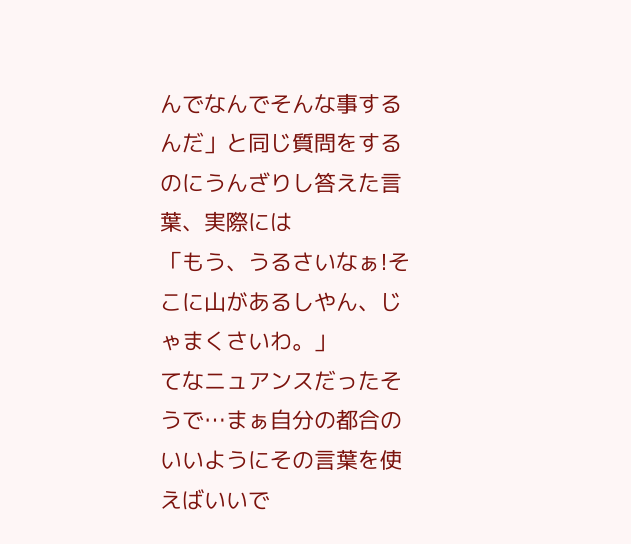んでなんでそんな事するんだ」と同じ質問をするのにうんざりし答えた言葉、実際には
「もう、うるさいなぁ!そこに山があるしやん、じゃまくさいわ。」
てなニュアンスだったそうで…まぁ自分の都合のいいようにその言葉を使えばいいで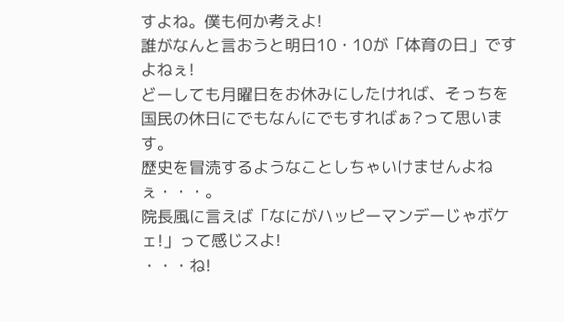すよね。僕も何か考えよ!
誰がなんと言おうと明日10・10が「体育の日」ですよねぇ!
どーしても月曜日をお休みにしたければ、そっちを国民の休日にでもなんにでもすればぁ?って思います。
歴史を冒涜するようなことしちゃいけませんよねぇ・・・。
院長風に言えば「なにがハッピーマンデーじゃボケェ!」って感じスよ!
・・・ね!